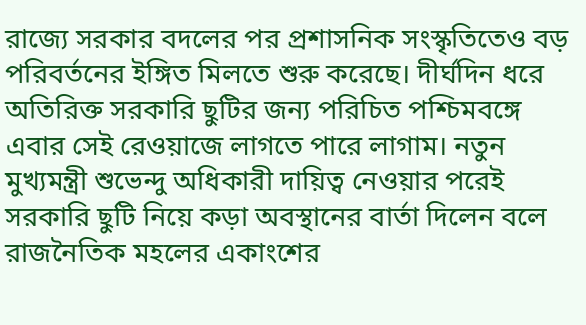রাজ্যে সরকার বদলের পর প্রশাসনিক সংস্কৃতিতেও বড় পরিবর্তনের ইঙ্গিত মিলতে শুরু করেছে। দীর্ঘদিন ধরে অতিরিক্ত সরকারি ছুটির জন্য পরিচিত পশ্চিমবঙ্গে এবার সেই রেওয়াজে লাগতে পারে লাগাম। নতুন মুখ্যমন্ত্রী শুভেন্দু অধিকারী দায়িত্ব নেওয়ার পরেই সরকারি ছুটি নিয়ে কড়া অবস্থানের বার্তা দিলেন বলে রাজনৈতিক মহলের একাংশের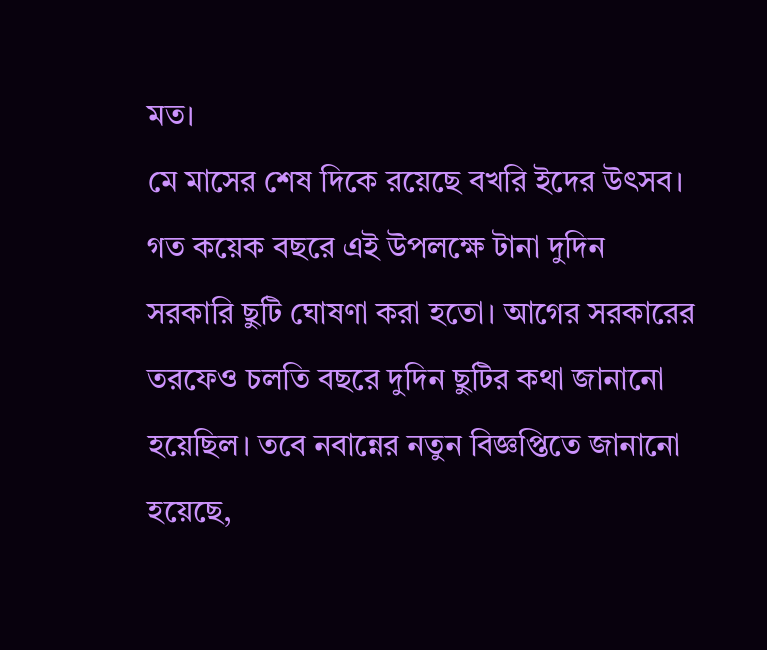মত।
মে মাসের শেষ দিকে রয়েছে বখরি ইদের উৎসব। গত কয়েক বছরে এই উপলক্ষে টানা দুদিন সরকারি ছুটি ঘোষণা করা হতো। আগের সরকারের তরফেও চলতি বছরে দুদিন ছুটির কথা জানানো হয়েছিল। তবে নবান্নের নতুন বিজ্ঞপ্তিতে জানানো হয়েছে,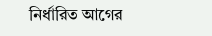নির্ধারিত আগের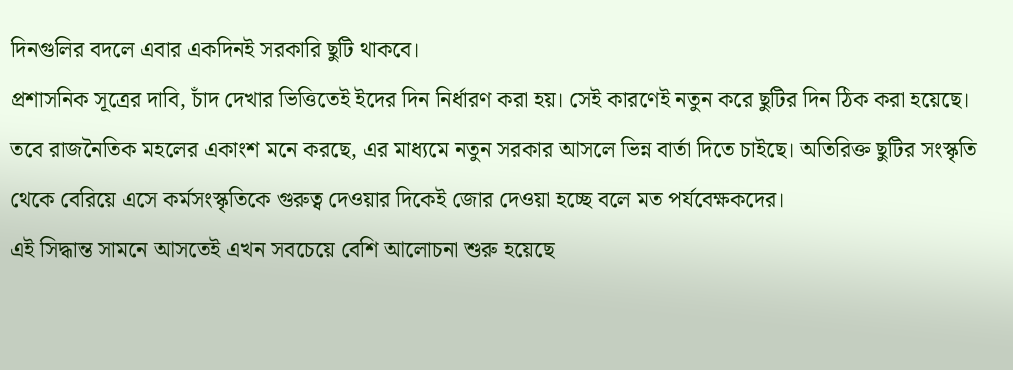দিনগুলির বদলে এবার একদিনই সরকারি ছুটি থাকবে।
প্রশাসনিক সূত্রের দাবি, চাঁদ দেখার ভিত্তিতেই ইদের দিন নির্ধারণ করা হয়। সেই কারণেই নতুন করে ছুটির দিন ঠিক করা হয়েছে। তবে রাজনৈতিক মহলের একাংশ মনে করছে, এর মাধ্যমে নতুন সরকার আসলে ভিন্ন বার্তা দিতে চাইছে। অতিরিক্ত ছুটির সংস্কৃতি থেকে বেরিয়ে এসে কর্মসংস্কৃতিকে গুরুত্ব দেওয়ার দিকেই জোর দেওয়া হচ্ছে বলে মত পর্যবেক্ষকদের।
এই সিদ্ধান্ত সামনে আসতেই এখন সবচেয়ে বেশি আলোচনা শুরু হয়েছে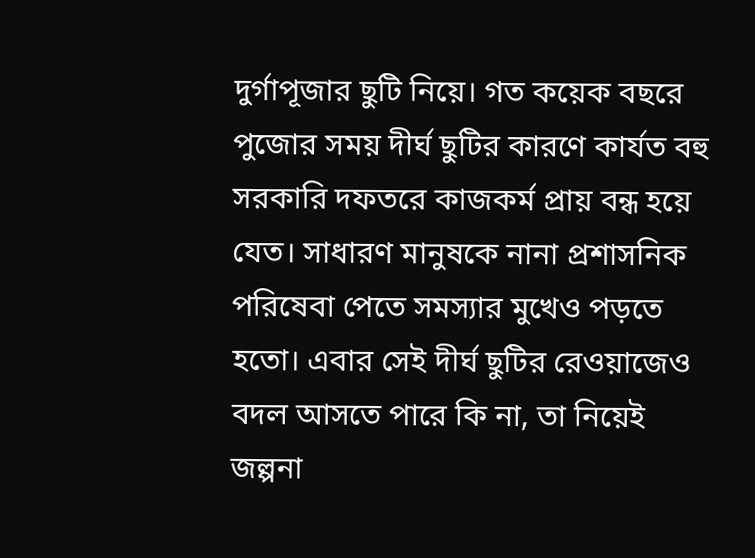দুর্গাপূজার ছুটি নিয়ে। গত কয়েক বছরে পুজোর সময় দীর্ঘ ছুটির কারণে কার্যত বহু সরকারি দফতরে কাজকর্ম প্রায় বন্ধ হয়ে যেত। সাধারণ মানুষকে নানা প্রশাসনিক পরিষেবা পেতে সমস্যার মুখেও পড়তে হতো। এবার সেই দীর্ঘ ছুটির রেওয়াজেও বদল আসতে পারে কি না, তা নিয়েই জল্পনা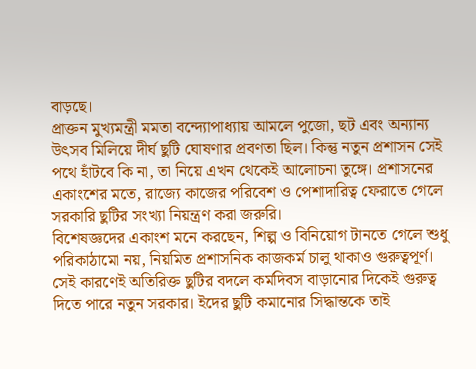বাড়ছে।
প্রাক্তন মুখ্যমন্ত্রী মমতা বন্দ্যোপাধ্যায় আমলে পুজো, ছট এবং অন্যান্য উৎসব মিলিয়ে দীর্ঘ ছুটি ঘোষণার প্রবণতা ছিল। কিন্তু নতুন প্রশাসন সেই পথে হাঁটবে কি না, তা নিয়ে এখন থেকেই আলোচনা তুঙ্গে। প্রশাসনের একাংশের মতে, রাজ্যে কাজের পরিবেশ ও পেশাদারিত্ব ফেরাতে গেলে সরকারি ছুটির সংখ্যা নিয়ন্ত্রণ করা জরুরি।
বিশেষজ্ঞদের একাংশ মনে করছেন, শিল্প ও বিনিয়োগ টানতে গেলে শুধু পরিকাঠামো নয়, নিয়মিত প্রশাসনিক কাজকর্ম চালু থাকাও গুরুত্বপূর্ণ। সেই কারণেই অতিরিক্ত ছুটির বদলে কর্মদিবস বাড়ানোর দিকেই গুরুত্ব দিতে পারে নতুন সরকার। ইদের ছুটি কমানোর সিদ্ধান্তকে তাই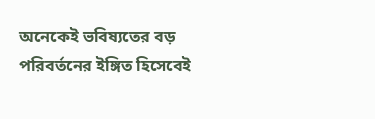অনেকেই ভবিষ্যতের বড় পরিবর্তনের ইঙ্গিত হিসেবেই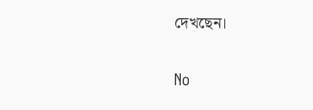দেখছেন।

No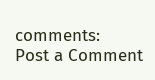comments:
Post a Comment